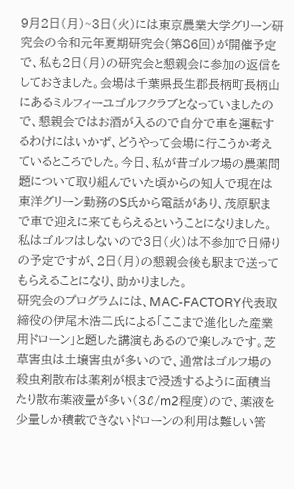9月2日(月)~3日(火)には東京農業大学グリーン研究会の令和元年夏期研究会(第86回)が開催予定で、私も2日(月)の研究会と懇親会に参加の返信をしておきました。会場は千葉県長生郡長柄町長柄山にあるミルフィーユゴルフクラブとなっていましたので、懇親会ではお酒が入るので自分で車を運転するわけにはいかず、どうやって会場に行こうか考えているところでした。今日、私が昔ゴルフ場の農薬問題について取り組んでいた頃からの知人で現在は東洋グリーン勤務のS氏から電話があり、茂原駅まで車で迎えに来てもらえるということになりました。私はゴルフはしないので3日(火)は不参加で日帰りの予定ですが、2日(月)の懇親会後も駅まで送ってもらえることになり、助かりました。
研究会のプログラムには、MAC-FACTORY代表取締役の伊尾木浩二氏による「ここまで進化した産業用ドローン」と題した講演もあるので楽しみです。芝草害虫は土壌害虫が多いので、通常はゴルフ場の殺虫剤散布は薬剤が根まで浸透するように面積当たり散布薬液量が多い(3ℓ/m2程度)ので、薬液を少量しか積載できないドローンの利用は難しい筈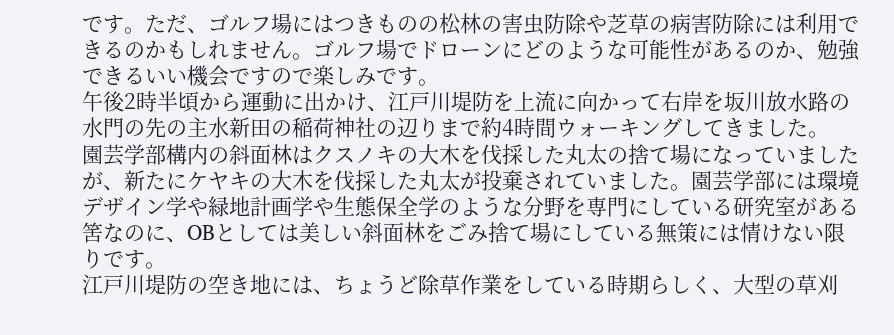です。ただ、ゴルフ場にはつきものの松林の害虫防除や芝草の病害防除には利用できるのかもしれません。ゴルフ場でドローンにどのような可能性があるのか、勉強できるいい機会ですので楽しみです。
午後2時半頃から運動に出かけ、江戸川堤防を上流に向かって右岸を坂川放水路の水門の先の主水新田の稲荷神社の辺りまで約4時間ウォーキングしてきました。
園芸学部構内の斜面林はクスノキの大木を伐採した丸太の捨て場になっていましたが、新たにケヤキの大木を伐採した丸太が投棄されていました。園芸学部には環境デザイン学や緑地計画学や生態保全学のような分野を専門にしている研究室がある筈なのに、OBとしては美しい斜面林をごみ捨て場にしている無策には情けない限りです。
江戸川堤防の空き地には、ちょうど除草作業をしている時期らしく、大型の草刈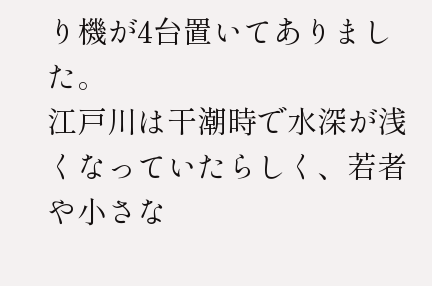り機が4台置いてありました。
江戸川は干潮時で水深が浅くなっていたらしく、若者や小さな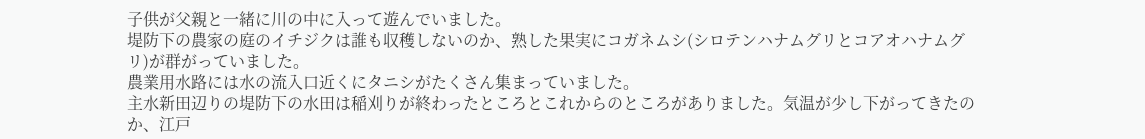子供が父親と一緒に川の中に入って遊んでいました。
堤防下の農家の庭のイチジクは誰も収穫しないのか、熟した果実にコガネムシ(シロテンハナムグリとコアオハナムグリ)が群がっていました。
農業用水路には水の流入口近くにタニシがたくさん集まっていました。
主水新田辺りの堤防下の水田は稲刈りが終わったところとこれからのところがありました。気温が少し下がってきたのか、江戸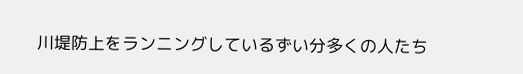川堤防上をランニングしているずい分多くの人たち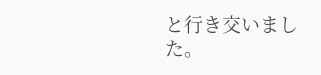と行き交いました。